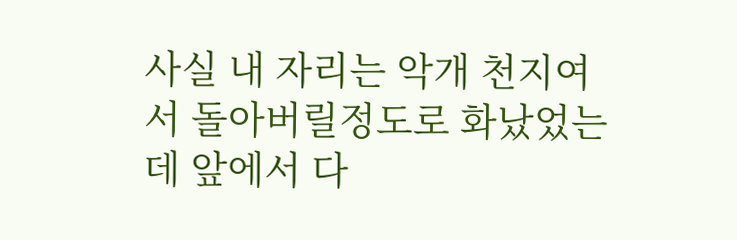사실 내 자리는 악개 천지여서 돌아버릴정도로 화났었는데 앞에서 다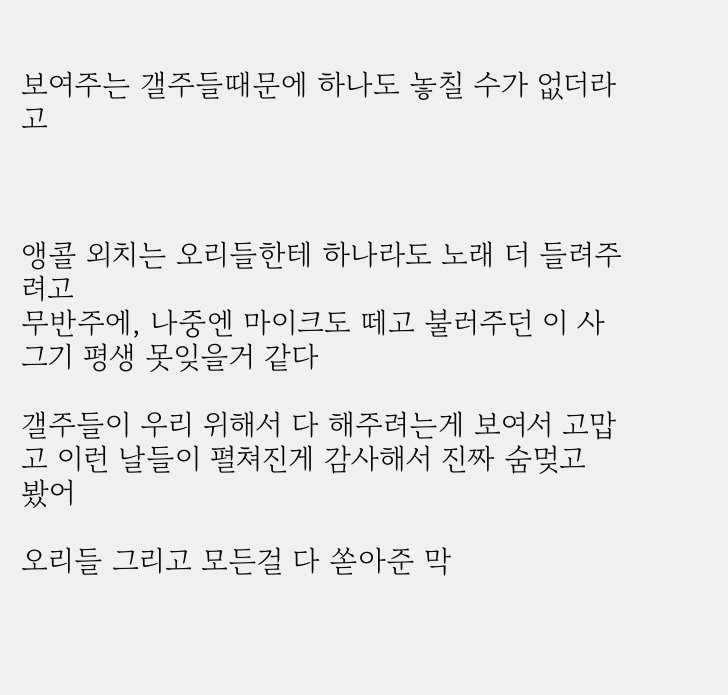보여주는 갤주들때문에 하나도 놓칠 수가 없더라고



앵콜 외치는 오리들한테 하나라도 노래 더 들려주려고
무반주에, 나중엔 마이크도 떼고 불러주던 이 사그기 평생 못잊을거 같다

갤주들이 우리 위해서 다 해주려는게 보여서 고맙고 이런 날들이 펼쳐진게 감사해서 진짜 숨멎고 봤어

오리들 그리고 모든걸 다 쏟아준 막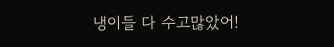냉이들 다 수고많았어!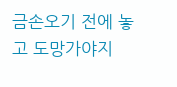금손오기 전에 놓고 도망가야지